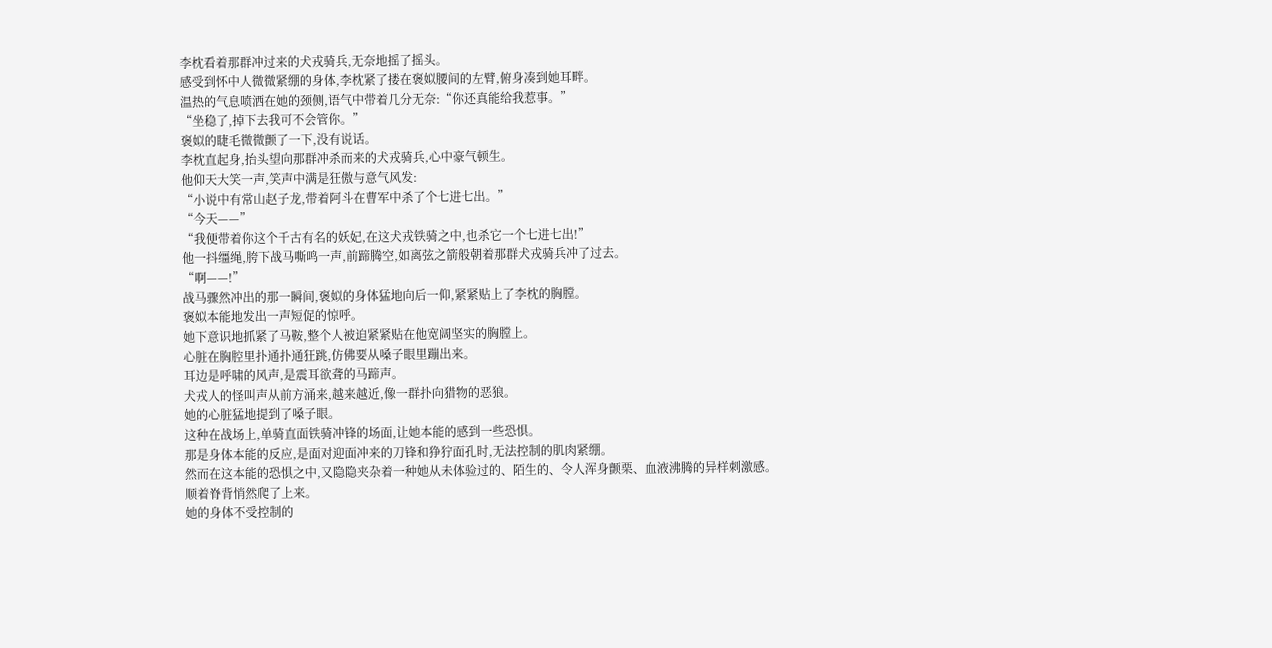李枕看着那群冲过来的犬戎骑兵,无奈地摇了摇头。
感受到怀中人微微紧绷的身体,李枕紧了搂在褒姒腰间的左臂,俯身凑到她耳畔。
温热的气息喷洒在她的颈侧,语气中带着几分无奈:“你还真能给我惹事。”
“坐稳了,掉下去我可不会管你。”
褒姒的睫毛微微颤了一下,没有说话。
李枕直起身,抬头望向那群冲杀而来的犬戎骑兵,心中豪气顿生。
他仰天大笑一声,笑声中满是狂傲与意气风发:
“小说中有常山赵子龙,带着阿斗在曹军中杀了个七进七出。”
“今天——”
“我便带着你这个千古有名的妖妃,在这犬戎铁骑之中,也杀它一个七进七出!”
他一抖缰绳,胯下战马嘶鸣一声,前蹄腾空,如离弦之箭般朝着那群犬戎骑兵冲了过去。
“啊——!”
战马骤然冲出的那一瞬间,褒姒的身体猛地向后一仰,紧紧贴上了李枕的胸膛。
褒姒本能地发出一声短促的惊呼。
她下意识地抓紧了马鞍,整个人被迫紧紧贴在他宽阔坚实的胸膛上。
心脏在胸腔里扑通扑通狂跳,仿佛要从嗓子眼里蹦出来。
耳边是呼啸的风声,是震耳欲聋的马蹄声。
犬戎人的怪叫声从前方涌来,越来越近,像一群扑向猎物的恶狼。
她的心脏猛地提到了嗓子眼。
这种在战场上,单骑直面铁骑冲锋的场面,让她本能的感到一些恐惧。
那是身体本能的反应,是面对迎面冲来的刀锋和狰狞面孔时,无法控制的肌肉紧绷。
然而在这本能的恐惧之中,又隐隐夹杂着一种她从未体验过的、陌生的、令人浑身颤栗、血液沸腾的异样刺激感。
顺着脊背悄然爬了上来。
她的身体不受控制的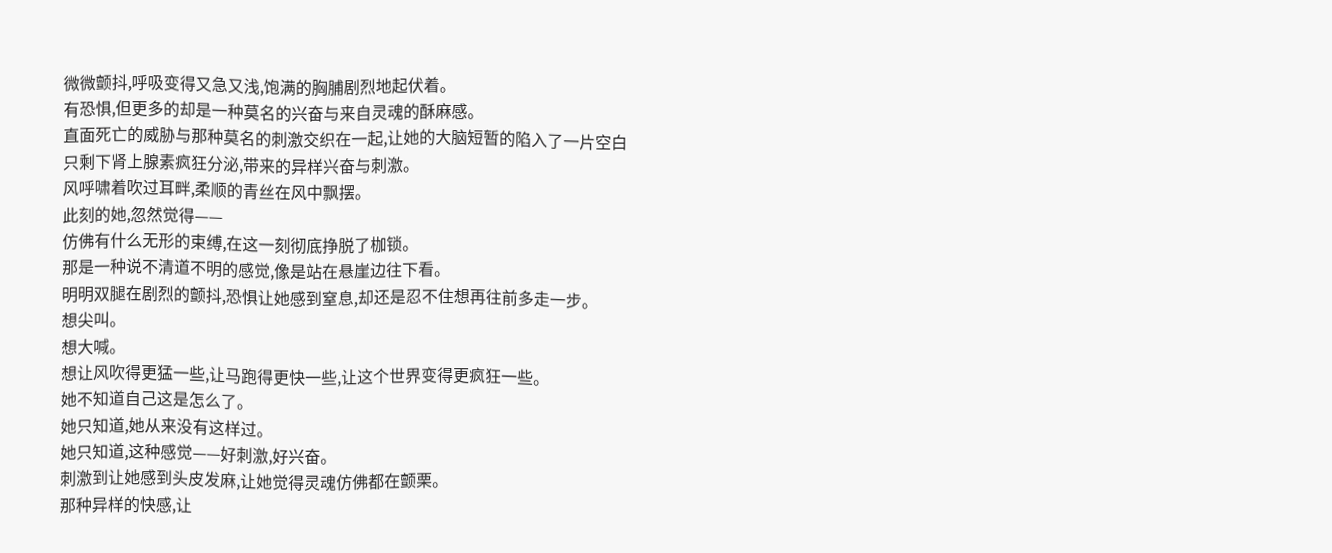微微颤抖,呼吸变得又急又浅,饱满的胸脯剧烈地起伏着。
有恐惧,但更多的却是一种莫名的兴奋与来自灵魂的酥麻感。
直面死亡的威胁与那种莫名的刺激交织在一起,让她的大脑短暂的陷入了一片空白
只剩下肾上腺素疯狂分泌,带来的异样兴奋与刺激。
风呼啸着吹过耳畔,柔顺的青丝在风中飘摆。
此刻的她,忽然觉得——
仿佛有什么无形的束缚,在这一刻彻底挣脱了枷锁。
那是一种说不清道不明的感觉,像是站在悬崖边往下看。
明明双腿在剧烈的颤抖,恐惧让她感到窒息,却还是忍不住想再往前多走一步。
想尖叫。
想大喊。
想让风吹得更猛一些,让马跑得更快一些,让这个世界变得更疯狂一些。
她不知道自己这是怎么了。
她只知道,她从来没有这样过。
她只知道,这种感觉——好刺激,好兴奋。
刺激到让她感到头皮发麻,让她觉得灵魂仿佛都在颤栗。
那种异样的快感,让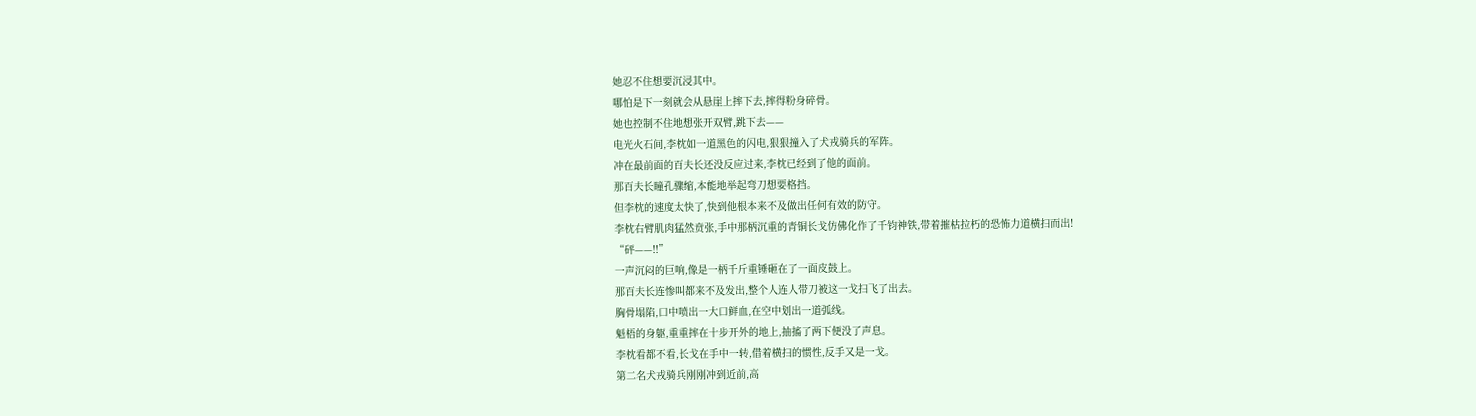她忍不住想要沉浸其中。
哪怕是下一刻就会从悬崖上摔下去,摔得粉身碎骨。
她也控制不住地想张开双臂,跳下去——
电光火石间,李枕如一道黑色的闪电,狠狠撞入了犬戎骑兵的军阵。
冲在最前面的百夫长还没反应过来,李枕已经到了他的面前。
那百夫长瞳孔骤缩,本能地举起弯刀想要格挡。
但李枕的速度太快了,快到他根本来不及做出任何有效的防守。
李枕右臂肌肉猛然贲张,手中那柄沉重的青铜长戈仿佛化作了千钧神铁,带着摧枯拉朽的恐怖力道横扫而出!
“砰——!!”
一声沉闷的巨响,像是一柄千斤重锤砸在了一面皮鼓上。
那百夫长连惨叫都来不及发出,整个人连人带刀被这一戈扫飞了出去。
胸骨塌陷,口中喷出一大口鲜血,在空中划出一道弧线。
魁梧的身躯,重重摔在十步开外的地上,抽搐了两下便没了声息。
李枕看都不看,长戈在手中一转,借着横扫的惯性,反手又是一戈。
第二名犬戎骑兵刚刚冲到近前,高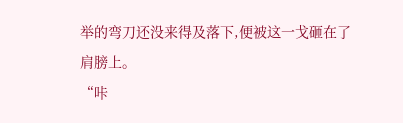举的弯刀还没来得及落下,便被这一戈砸在了肩膀上。
“咔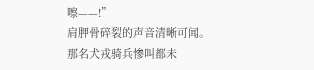嚓——!”
肩胛骨碎裂的声音清晰可闻。
那名犬戎骑兵惨叫都未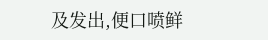及发出,便口喷鲜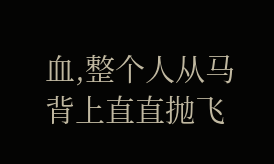血,整个人从马背上直直抛飞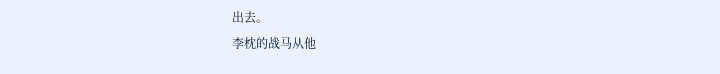出去。
李枕的战马从他